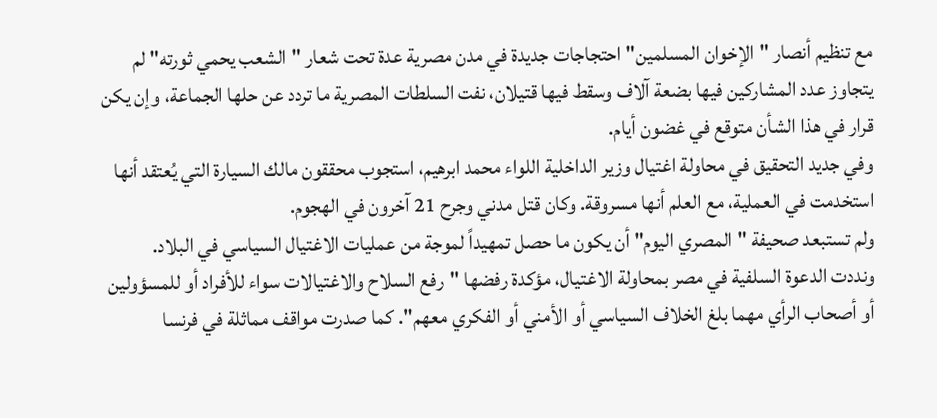مع تنظيم أنصار "الإخوان المسلمين" احتجاجات جديدة في مدن مصرية عدة تحت شعار "الشعب يحمي ثورته" لم يتجاوز عدد المشاركين فيها بضعة آلاف وسقط فيها قتيلان، نفت السلطات المصرية ما تردد عن حلها الجماعة، وإن يكن قرار في هذا الشأن متوقع في غضون أيام.
وفي جديد التحقيق في محاولة اغتيال وزير الداخلية اللواء محمد ابرهيم، استجوب محققون مالك السيارة التي يُعتقد أنها استخدمت في العملية، مع العلم أنها مسروقة. وكان قتل مدني وجرح 21 آخرون في الهجوم.
ولم تستبعد صحيفة "المصري اليوم" أن يكون ما حصل تمهيداً لموجة من عمليات الاغتيال السياسي في البلاد.
ونددت الدعوة السلفية في مصر بمحاولة الاغتيال، مؤكدة رفضها "رفع السلاح والاغتيالات سواء للأفراد أو للمسؤولين أو أصحاب الرأي مهما بلغ الخلاف السياسي أو الأمني أو الفكري معهم". كما صدرت مواقف مماثلة في فرنسا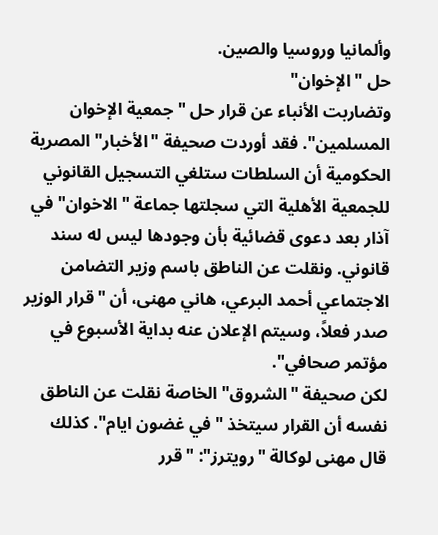وألمانيا وروسيا والصين.
حل "الإخوان"
وتضاربت الأنباء عن قرار حل "جمعية الإخوان المسلمين". فقد أوردت صحيفة "الأخبار" المصرية الحكومية أن السلطات ستلغي التسجيل القانوني للجمعية الأهلية التي سجلتها جماعة "الاخوان" في آذار بعد دعوى قضائية بأن وجودها ليس له سند قانوني. ونقلت عن الناطق باسم وزير التضامن الاجتماعي أحمد البرعي، هاني مهنى، أن "قرار الوزير صدر فعلاً، وسيتم الإعلان عنه بداية الأسبوع في مؤتمر صحافي".
لكن صحيفة "الشروق" الخاصة نقلت عن الناطق نفسه أن القرار سيتخذ "في غضون ايام". كذلك قال مهنى لوكالة "رويترز": "قرر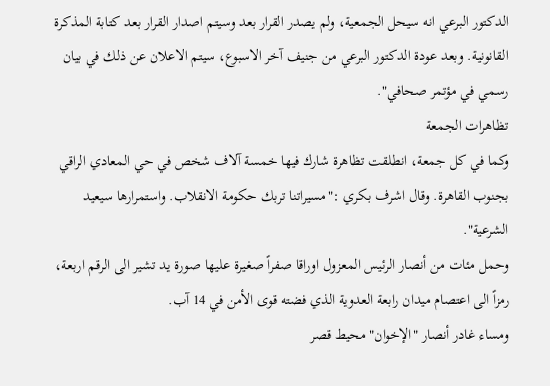الدكتور البرعي انه سيحل الجمعية، ولم يصدر القرار بعد وسيتم اصدار القرار بعد كتابة المذكرة القانونية. وبعد عودة الدكتور البرعي من جنيف آخر الاسبوع، سيتم الاعلان عن ذلك في بيان رسمي في مؤتمر صحافي".
تظاهرات الجمعة
وكما في كل جمعة، انطلقت تظاهرة شارك فيها خمسة آلاف شخص في حي المعادي الراقي بجنوب القاهرة. وقال اشرف بكري :"مسيراتنا تربك حكومة الانقلاب. واستمرارها سيعيد الشرعية".
وحمل مئات من أنصار الرئيس المعزول اوراقا صفراً صغيرة عليها صورة يد تشير الى الرقم اربعة، رمزاً الى اعتصام ميدان رابعة العدوية الذي فضته قوى الأمن في 14 آب.
ومساء غادر أنصار "الإخوان" محيط قصر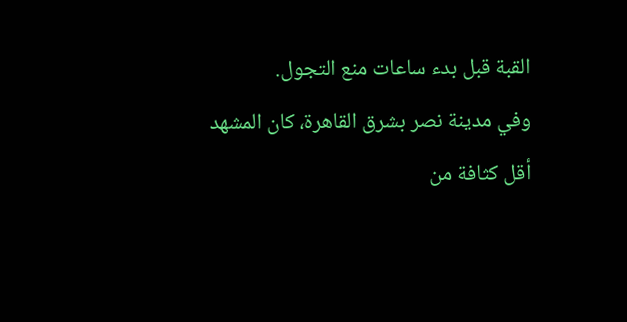القبة قبل بدء ساعات منع التجول.
وفي مدينة نصر بشرق القاهرة، كان المشهد أقل كثافة من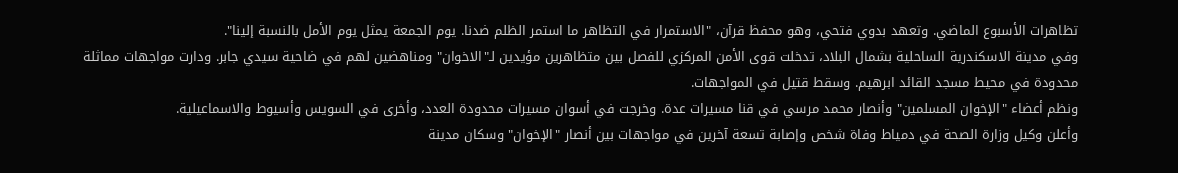تظاهرات الأسبوع الماضي. وتعهد بدوي فتحي، وهو محفظ قرآن، "الاستمرار في التظاهر ما استمر الظلم ضدنا. يوم الجمعة يمثل يوم الأمل بالنسبة إلينا".
وفي مدينة الاسكندرية الساحلية بشمال البلاد، تدخلت قوى الأمن المركزي للفصل بين متظاهرين مؤيدين لـ"الاخوان" ومناهضين لهم في ضاحية سيدي جابر. ودارت مواجهات مماثلة محدودة في محيط مسجد القائد ابرهيم. وسقط قتيل في المواجهات.
ونظم أعضاء "الإخوان المسلمين" وأنصار محمد مرسي في قنا مسيرات عدة. وخرجت في أسوان مسيرات محدودة العدد، وأخرى في السويس وأسيوط والاسماعيلية.
وأعلن وكيل وزارة الصحة في دمياط وفاة شخص وإصابة تسعة آخرين في مواجهات بين أنصار "الإخوان" وسكان مدينة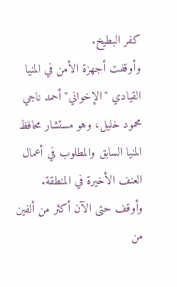كفر البطيخ.
وأوقفت أجهزة الأمن في المنيا القيادي "الإخواني" أحمد ناجي محمود خليل، وهو مستشار محافظ المنيا السابق والمطلوب في أعمال العنف الأخيرة في المنطقة. وأوقف حتى الآن أكثر من ألفين من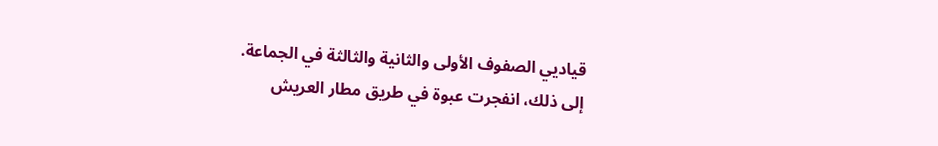قياديي الصفوف الأولى والثانية والثالثة في الجماعة.
إلى ذلك، انفجرت عبوة في طريق مطار العريش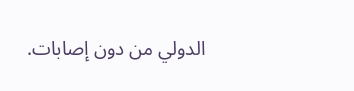الدولي من دون إصابات.